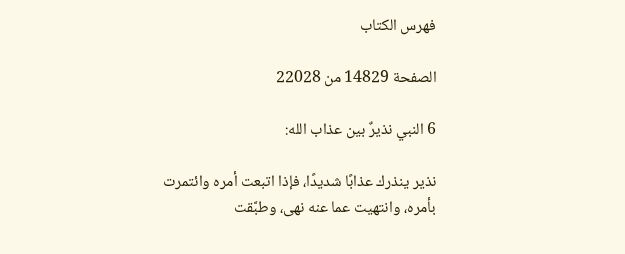فهرس الكتاب

الصفحة 14829 من 22028

6 النبي نذيرٌ بين عذاب الله:

نذير ينذرك عذابًا شديدًا، فإذا اتبعت أمره وائتمرت بأمره، وانتهيت عما عنه نهى، وطبَّقت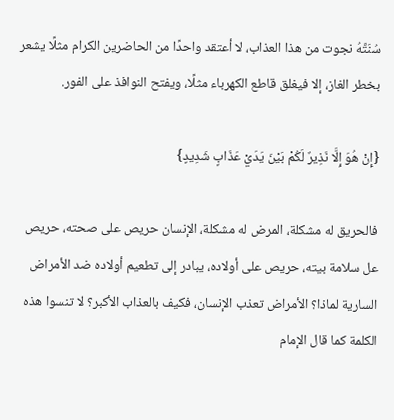سُنَتَّهُ نجوت من هذا العذاب، لا أعتقد واحدًا من الحاضرين الكرام مثلًا يشعر بخطر الغاز، إلا فيغلق قاطع الكهرباء مثلًا، ويفتح النوافذ على الفور.

{إِنْ هُوَ إِلَّا نَذِيرٌ لَكُمْ بَيْنَ يَدَيْ عَذَابٍ شَدِيدٍ}

فالحريق له مشكلة، المرض له مشكلة، الإنسان حريص على صحته، حريص عل سلامة بيته، حريص على أولاده، يبادر إلى تطعيم أولاده ضد الأمراض السارية لماذا؟ الأمراض تعذب الإنسان، فكيف بالعذاب الأكبر؟ لا تنسوا هذه الكلمة كما قال الإمام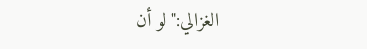الغزالي:"لو أن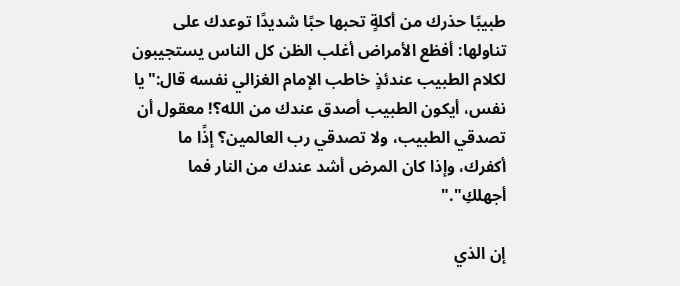طبيبًا حذرك من أكلةٍ تحبها حبًا شديدًا توعدك على تناولها: أفظع الأمراض أغلب الظن كل الناس يستجيبون لكلام الطبيب عندئذٍ خاطب الإمام الغزالي نفسه قال:"يا نفس، أيكون الطبيب أصدق عندك من الله؟! معقول أن تصدقي الطبيب، ولا تصدقي رب العالمين؟ إذًا ما أكفرك، وإذا كان المرض أشد عندك من النار فما أجهلكِ"."

إن الذي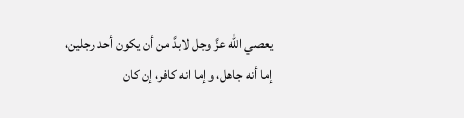يعصي الله عزَّ وجل لابدَّ من أن يكون أحد رجلين، إما أنه جاهل، وإما انه كافر، إن كان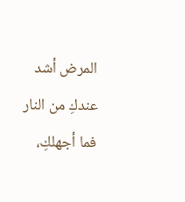المرض أشد عندكِ من النار فما أجهلكِ،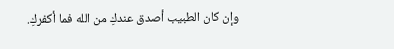وإن كان الطبيب أصدق عندكِ من الله فما أكفركِ.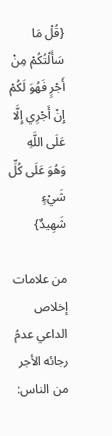{قُلْ مَا سَأَلْتُكُمْ مِنْ أَجْرٍ فَهُوَ لَكُمْ إِنْ أَجْرِي إِلَّا عَلَى اللَّهِ وَهُوَ عَلَى كُلِّ شَيْءٍ شَهِيدٌ}

من علامات إخلاص الداعي عدمُ رجائه الأجر من الناس: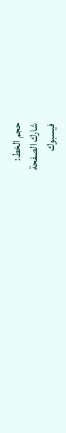حجم الخط:
شارك الصفحة
فيسبوك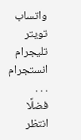واتساب تويتر تليجرام انستجرام
. . .
فضلًا انتظر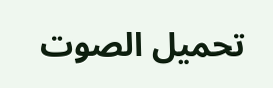تحميل الصوت